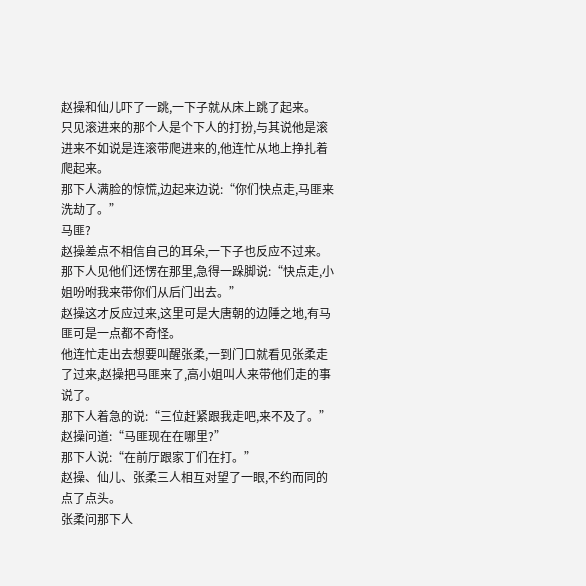赵操和仙儿吓了一跳,一下子就从床上跳了起来。
只见滚进来的那个人是个下人的打扮,与其说他是滚进来不如说是连滚带爬进来的,他连忙从地上挣扎着爬起来。
那下人满脸的惊慌,边起来边说:“你们快点走,马匪来洗劫了。”
马匪?
赵操差点不相信自己的耳朵,一下子也反应不过来。
那下人见他们还愣在那里,急得一跺脚说:“快点走,小姐吩咐我来带你们从后门出去。”
赵操这才反应过来,这里可是大唐朝的边陲之地,有马匪可是一点都不奇怪。
他连忙走出去想要叫醒张柔,一到门口就看见张柔走了过来,赵操把马匪来了,高小姐叫人来带他们走的事说了。
那下人着急的说:“三位赶紧跟我走吧,来不及了。”
赵操问道:“马匪现在在哪里?”
那下人说:“在前厅跟家丁们在打。”
赵操、仙儿、张柔三人相互对望了一眼,不约而同的点了点头。
张柔问那下人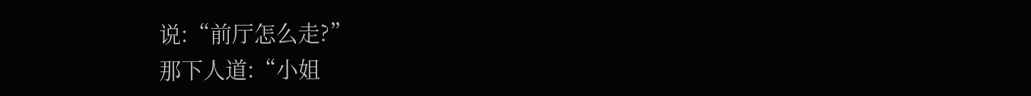说:“前厅怎么走?”
那下人道:“小姐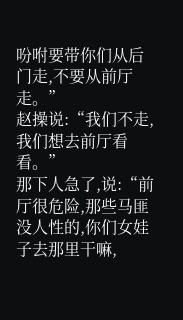吩咐要带你们从后门走,不要从前厅走。”
赵操说:“我们不走,我们想去前厅看看。”
那下人急了,说:“前厅很危险,那些马匪没人性的,你们女娃子去那里干嘛,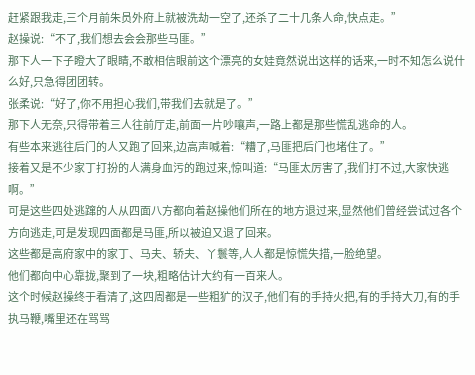赶紧跟我走,三个月前朱员外府上就被洗劫一空了,还杀了二十几条人命,快点走。”
赵操说:“不了,我们想去会会那些马匪。”
那下人一下子瞪大了眼睛,不敢相信眼前这个漂亮的女娃竟然说出这样的话来,一时不知怎么说什么好,只急得团团转。
张柔说:“好了,你不用担心我们,带我们去就是了。”
那下人无奈,只得带着三人往前厅走,前面一片吵嚷声,一路上都是那些慌乱逃命的人。
有些本来逃往后门的人又跑了回来,边高声喊着:“糟了,马匪把后门也堵住了。”
接着又是不少家丁打扮的人满身血污的跑过来,惊叫道:“马匪太厉害了,我们打不过,大家快逃啊。”
可是这些四处逃蹿的人从四面八方都向着赵操他们所在的地方退过来,显然他们曾经尝试过各个方向逃走,可是发现四面都是马匪,所以被迫又退了回来。
这些都是高府家中的家丁、马夫、轿夫、丫鬟等,人人都是惊慌失措,一脸绝望。
他们都向中心靠拢,聚到了一块,粗略估计大约有一百来人。
这个时候赵操终于看清了,这四周都是一些粗犷的汉子,他们有的手持火把,有的手持大刀,有的手执马鞭,嘴里还在骂骂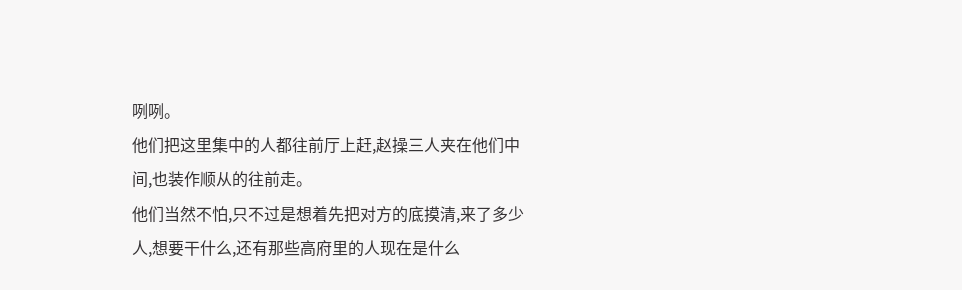咧咧。
他们把这里集中的人都往前厅上赶,赵操三人夹在他们中间,也装作顺从的往前走。
他们当然不怕,只不过是想着先把对方的底摸清,来了多少人,想要干什么,还有那些高府里的人现在是什么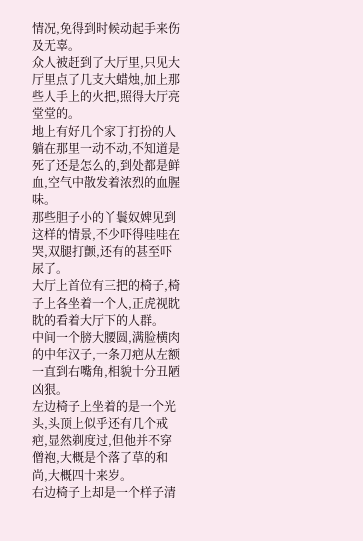情况,免得到时候动起手来伤及无辜。
众人被赶到了大厅里,只见大厅里点了几支大蜡烛,加上那些人手上的火把,照得大厅亮堂堂的。
地上有好几个家丁打扮的人躺在那里一动不动,不知道是死了还是怎么的,到处都是鲜血,空气中散发着浓烈的血腥味。
那些胆子小的丫鬟奴婢见到这样的情景,不少吓得哇哇在哭,双腿打颤,还有的甚至吓尿了。
大厅上首位有三把的椅子,椅子上各坐着一个人,正虎视眈眈的看着大厅下的人群。
中间一个膀大腰圆,满脸横肉的中年汉子,一条刀疤从左额一直到右嘴角,相貌十分丑陋凶狠。
左边椅子上坐着的是一个光头,头顶上似乎还有几个戒疤,显然剃度过,但他并不穿僧袍,大概是个落了草的和尚,大概四十来岁。
右边椅子上却是一个样子清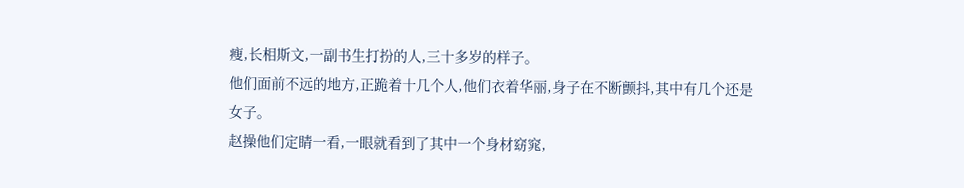瘦,长相斯文,一副书生打扮的人,三十多岁的样子。
他们面前不远的地方,正跪着十几个人,他们衣着华丽,身子在不断颤抖,其中有几个还是女子。
赵操他们定睛一看,一眼就看到了其中一个身材窈窕,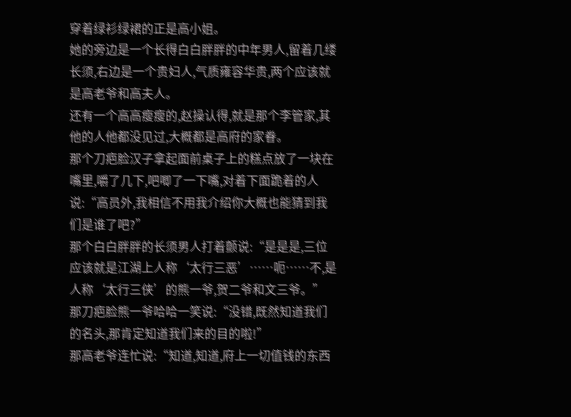穿着绿衫绿裙的正是高小姐。
她的旁边是一个长得白白胖胖的中年男人,留着几缕长须,右边是一个贵妇人,气质雍容华贵,两个应该就是高老爷和高夫人。
还有一个高高瘦瘦的,赵操认得,就是那个李管家,其他的人他都没见过,大概都是高府的家眷。
那个刀疤脸汉子拿起面前桌子上的糕点放了一块在嘴里,嚼了几下,吧唧了一下嘴,对着下面跪着的人说:“高员外,我相信不用我介绍你大概也能猜到我们是谁了吧?”
那个白白胖胖的长须男人打着颤说:“是是是,三位应该就是江湖上人称‘太行三恶’……呃……不,是人称‘太行三侠’的熊一爷,贺二爷和文三爷。”
那刀疤脸熊一爷哈哈一笑说:“没错,既然知道我们的名头,那肯定知道我们来的目的啦!”
那高老爷连忙说:“知道,知道,府上一切值钱的东西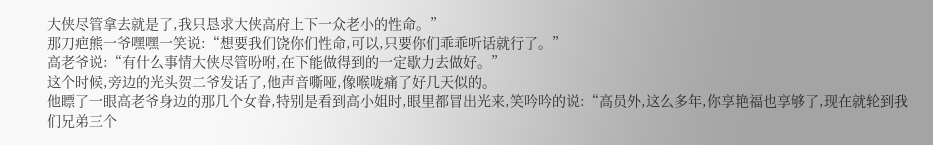大侠尽管拿去就是了,我只恳求大侠高府上下一众老小的性命。”
那刀疤熊一爷嘿嘿一笑说:“想要我们饶你们性命,可以,只要你们乖乖听话就行了。”
高老爷说:“有什么事情大侠尽管吩咐,在下能做得到的一定歇力去做好。”
这个时候,旁边的光头贺二爷发话了,他声音嘶哑,像喉咙痛了好几天似的。
他瞟了一眼高老爷身边的那几个女眷,特别是看到高小姐时,眼里都冒出光来,笑吟吟的说:“高员外,这么多年,你享艳福也享够了,现在就轮到我们兄弟三个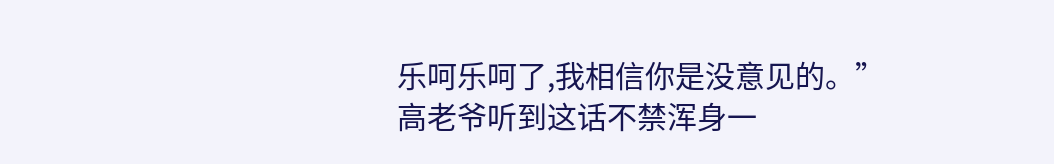乐呵乐呵了,我相信你是没意见的。”
高老爷听到这话不禁浑身一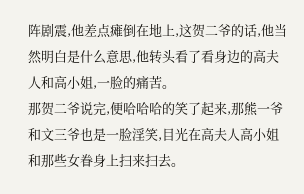阵剧震,他差点瘫倒在地上,这贺二爷的话,他当然明白是什么意思,他转头看了看身边的高夫人和高小姐,一脸的痛苦。
那贺二爷说完,便哈哈哈的笑了起来,那熊一爷和文三爷也是一脸淫笑,目光在高夫人高小姐和那些女眷身上扫来扫去。